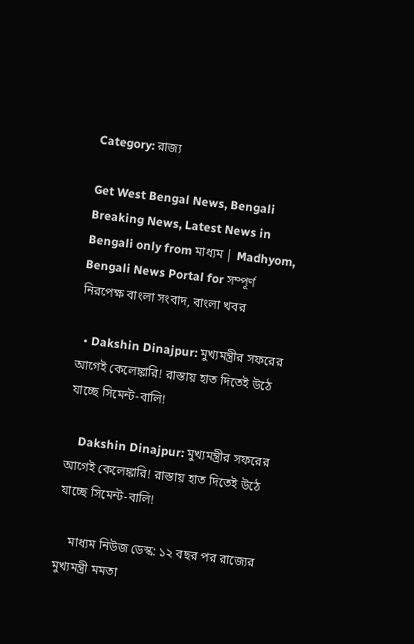Category: রাজ্য

Get West Bengal News, Bengali Breaking News, Latest News in Bengali only from মাধ্যম | Madhyom, Bengali News Portal for সম্পূর্ণ নিরপেক্ষ বাংলা সংবাদ, বাংলা খবর

  • Dakshin Dinajpur: মুখ্যমন্ত্রীর সফরের আগেই কেলেঙ্কারি! রাস্তায় হাত দিতেই উঠে যাচ্ছে সিমেন্ট-বালি!

    Dakshin Dinajpur: মুখ্যমন্ত্রীর সফরের আগেই কেলেঙ্কারি! রাস্তায় হাত দিতেই উঠে যাচ্ছে সিমেন্ট-বালি!

    মাধ্যম নিউজ ডেস্ক: ১২ বছর পর রাজ্যের মুখ্যমন্ত্রী মমতা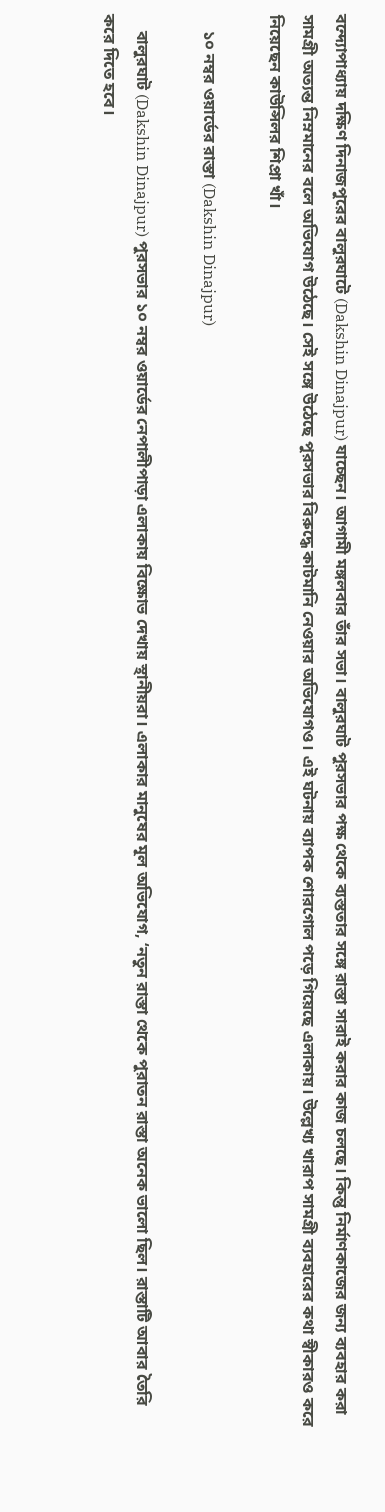বন্দ্যোপাধ্যায় দক্ষিণ দিনাজপুরের বালুরঘাটে (Dakshin Dinajpur) যাচ্ছেন। আগামী মঙ্গলবার তাঁর সভা। বালুরঘাট পুরসভার পক্ষ থেকে ব্যস্ততার সঙ্গে রাস্তা সারাই করার কাজ চলছে। কিন্তু নির্মাণকাজের জন্য ব্যবহার করা সামগ্রী অত্যন্ত নিম্নমানের বলে অভিযোগ উঠেছে। সেই সঙ্গে উঠেছে পুরসভার বিরুদ্ধে কাটমানি নেওয়ার অভিযোগও। এই ঘটনায় ব্যাপক শোরগোল পড়ে গিয়েছে এলাকায়। উল্লেখ্য খারাপ সামগ্রী ব্যবহারের কথা স্বীকারও করে নিয়েছেন কাউন্সিলর শিপ্রা খাঁ।

    ১০ নম্বর ওয়ার্ডের রাস্তা (Dakshin Dinajpur)

    বালুরঘাট (Dakshin Dinajpur) পুরসভার ১০ নম্বর ওয়ার্ডের নেপালীপাড়া এলাকায় বিক্ষোভ দেখায় স্থানীয়রা। এলাকার মানুষের মূল অভিযোগ, ‘নতুন রাস্তা থেকে পুরাতন রাস্তা অনেক ভালো ছিল। রাস্তাটি আবার তৈরি করে দিতে হবে।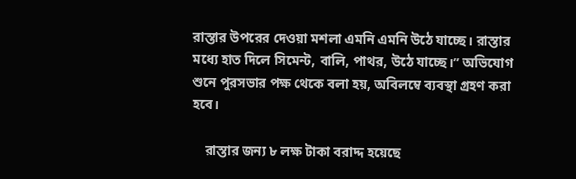রাস্তার উপরের দেওয়া মশলা এমনি এমনি উঠে যাচ্ছে। রাস্তার মধ্যে হাত দিলে সিমেন্ট, বালি, পাথর, উঠে যাচ্ছে।” অভিযোগ শুনে পুরসভার পক্ষ থেকে বলা হয়, অবিলম্বে ব্যবস্থা গ্রহণ করা হবে।

    রাস্তার জন্য ৮ লক্ষ টাকা বরাদ্দ হয়েছে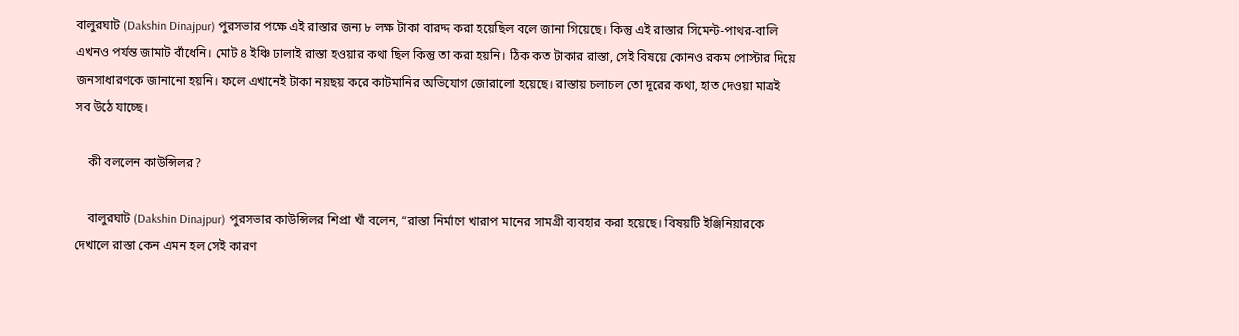বালুরঘাট (Dakshin Dinajpur) পুরসভার পক্ষে এই রাস্তার জন্য ৮ লক্ষ টাকা বারদ্দ করা হয়েছিল বলে জানা গিয়েছে। কিন্তু এই রাস্তার সিমেন্ট-পাথর-বালি এখনও পর্যন্ত জামাট বাঁধেনি। মোট ৪ ইঞ্চি ঢালাই রাস্তা হওয়ার কথা ছিল কিন্তু তা করা হয়নি। ঠিক কত টাকার রাস্তা, সেই বিষয়ে কোনও রকম পোস্টার দিয়ে জনসাধারণকে জানানো হয়নি। ফলে এখানেই টাকা নয়ছয় করে কাটমানির অভিযোগ জোরালো হয়েছে। রাস্তায় চলাচল তো দূরের কথা, হাত দেওয়া মাত্রই সব উঠে যাচ্ছে।

    কী বললেন কাউন্সিলর?

    বালুরঘাট (Dakshin Dinajpur) পুরসভার কাউন্সিলর শিপ্রা খাঁ বলেন, “রাস্তা নির্মাণে খারাপ মানের সামগ্রী ব্যবহার করা হয়েছে। বিষয়টি ইঞ্জিনিয়ারকে দেখালে রাস্তা কেন এমন হল সেই কারণ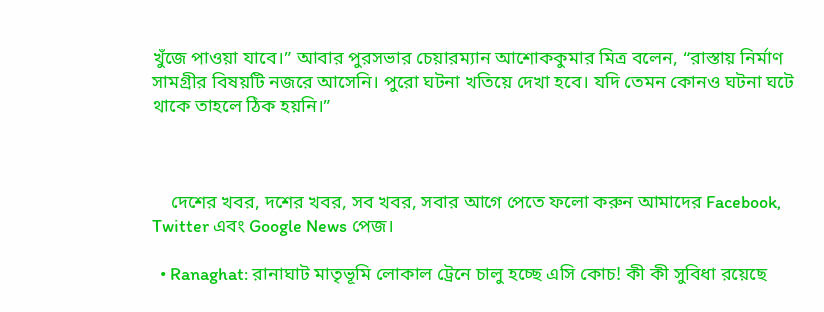খুঁজে পাওয়া যাবে।” আবার পুরসভার চেয়ারম্যান আশোককুমার মিত্র বলেন, “রাস্তায় নির্মাণ সামগ্রীর বিষয়টি নজরে আসেনি। পুরো ঘটনা খতিয়ে দেখা হবে। যদি তেমন কোনও ঘটনা ঘটে থাকে তাহলে ঠিক হয়নি।”



    দেশের খবর, দশের খবর, সব খবর, সবার আগে পেতে ফলো করুন আমাদের Facebook, Twitter এবং Google News পেজ।

  • Ranaghat: রানাঘাট মাতৃভূমি লোকাল ট্রেনে চালু হচ্ছে এসি কোচ! কী কী সুবিধা রয়েছে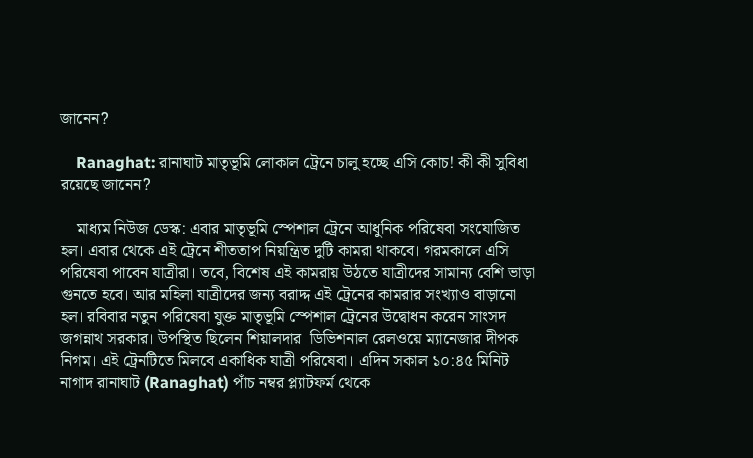জানেন?

    Ranaghat: রানাঘাট মাতৃভূমি লোকাল ট্রেনে চালু হচ্ছে এসি কোচ! কী কী সুবিধা রয়েছে জানেন?

    মাধ্যম নিউজ ডেস্ক: এবার মাতৃভূমি স্পেশাল ট্রেনে আধুনিক পরিষেবা সংযোজিত হল। এবার থেকে এই ট্রেনে শীততাপ নিয়ন্ত্রিত দুটি কামরা থাকবে। গরমকালে এসি পরিষেবা পাবেন যাত্রীরা। তবে, বিশেষ এই কামরায় উঠতে যাত্রীদের সামান্য বেশি ভাড়া গুনতে হবে। আর মহিলা যাত্রীদের জন্য বরাদ্দ এই ট্রেনের কামরার সংখ্যাও বাড়ানো হল। রবিবার নতুন পরিষেবা যুক্ত মাতৃভূমি স্পেশাল ট্রেনের উদ্বোধন করেন সাংসদ জগন্নাথ সরকার। উপস্থিত ছিলেন শিয়ালদার  ডিভিশনাল রেলওয়ে ম্যানেজার দীপক নিগম। এই ট্রেনটিতে মিলবে একাধিক যাত্রী পরিষেবা। এদিন সকাল ১০:৪৫ মিনিট নাগাদ রানাঘাট (Ranaghat) পাঁচ নম্বর প্ল্যাটফর্ম থেকে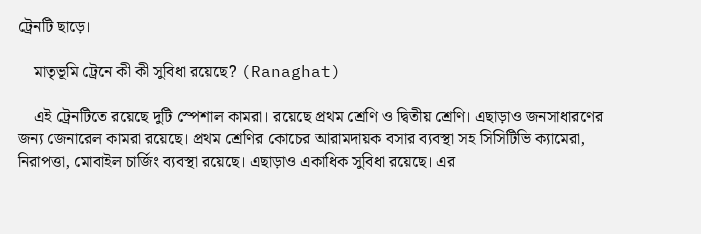ট্রেনটি ছাড়ে।

    মাতৃভূমি ট্রেনে কী কী সুবিধা রয়েছে? (Ranaghat)

    এই ট্রেনটিতে রয়েছে দুটি স্পেশাল কামরা। রয়েছে প্রথম শ্রেণি ও দ্বিতীয় শ্রেণি। এছাড়াও জনসাধারণের জন্য জেনারেল কামরা রয়েছে। প্রথম শ্রেণির কোচের আরামদায়ক বসার ব্যবস্থা সহ সিসিটিভি ক্যামেরা, নিরাপত্তা, মোবাইল চার্জিং ব্যবস্থা রয়েছে। এছাড়াও একাধিক সুবিধা রয়েছে। এর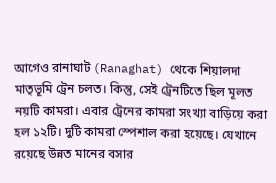আগেও রানাঘাট (Ranaghat) থেকে শিয়ালদা মাতৃভূমি ট্রেন চলত। কিন্তু, সেই ট্রেনটিতে ছিল মূলত নয়টি কামরা। এবার ট্রেনের কামরা সংখ্যা বাড়িয়ে করা হল ১২টি। দুটি কামরা স্পেশাল করা হয়েছে। যেখানে রয়েছে উন্নত মানের বসার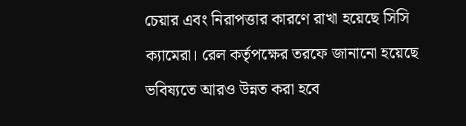চেয়ার এবং নিরাপত্তার কারণে রাখা হয়েছে সিসি ক্যামেরা। রেল কর্তৃপক্ষের তরফে জানানো হয়েছে ভবিষ্যতে আরও উন্নত করা হবে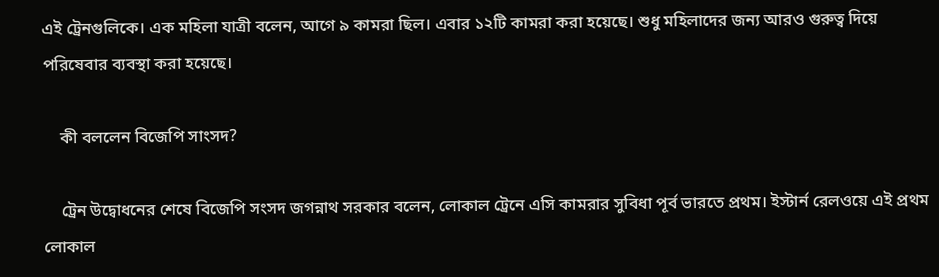এই ট্রেনগুলিকে। এক মহিলা যাত্রী বলেন, আগে ৯ কামরা ছিল। এবার ১২টি কামরা করা হয়েছে। শুধু মহিলাদের জন্য আরও গুরুত্ব দিয়ে পরিষেবার ব্যবস্থা করা হয়েছে।

    কী বললেন বিজেপি সাংসদ?

    ট্রেন উদ্বোধনের শেষে বিজেপি সংসদ জগন্নাথ সরকার বলেন, লোকাল ট্রেনে এসি কামরার সুবিধা পূর্ব ভারতে প্রথম। ইস্টার্ন রেলওয়ে এই প্রথম লোকাল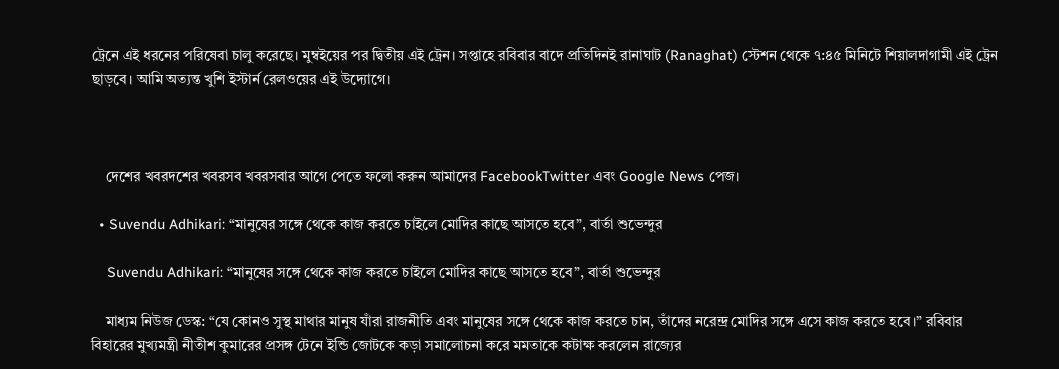ট্রেনে এই ধরনের পরিষেবা চালু করেছে। মুম্বইয়ের পর দ্বিতীয় এই ট্রেন। সপ্তাহে রবিবার বাদে প্রতিদিনই রানাঘাট (Ranaghat) স্টেশন থেকে ৭:৪৫ মিনিটে শিয়ালদাগামী এই ট্রেন ছাড়বে। আমি অত্যন্ত খুশি ইস্টার্ন রেলওয়ের এই উদ্যোগে।



    দেশের খবরদশের খবরসব খবরসবার আগে পেতে ফলো করুন আমাদের FacebookTwitter এবং Google News পেজ।

  • Suvendu Adhikari: “মানুষের সঙ্গে থেকে কাজ করতে চাইলে মোদির কাছে আসতে হবে”, বার্তা শুভেন্দুর

    Suvendu Adhikari: “মানুষের সঙ্গে থেকে কাজ করতে চাইলে মোদির কাছে আসতে হবে”, বার্তা শুভেন্দুর

    মাধ্যম নিউজ ডেস্ক: “যে কোনও সুস্থ মাথার মানুষ যাঁরা রাজনীতি এবং মানুষের সঙ্গে থেকে কাজ করতে চান, তাঁদের নরেন্দ্র মোদির সঙ্গে এসে কাজ করতে হবে।” রবিবার বিহারের মুখ্যমন্ত্রী নীতীশ কুমারের প্রসঙ্গ টেনে ইন্ডি জোটকে কড়া সমালোচনা করে মমতাকে কটাক্ষ করলেন রাজ্যের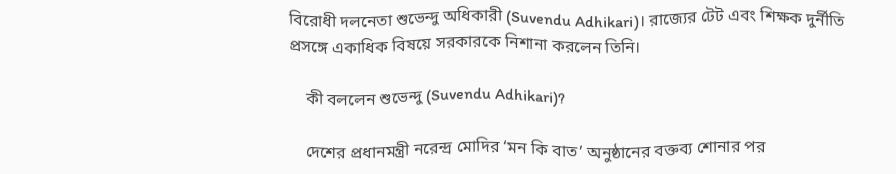বিরোধী দলনেতা শুভেন্দু অধিকারী (Suvendu Adhikari)। রাজ্যের টেট এবং শিক্ষক দুর্নীতি প্রসঙ্গে একাধিক বিষয়ে সরকারকে নিশানা করলেন তিনি।

    কী বললেন শুভেন্দু (Suvendu Adhikari)?

    দেশের প্রধানমন্ত্রী নরেন্দ্র মোদির ‘মন কি বাত’ অনুষ্ঠানের বক্তব্য শোনার পর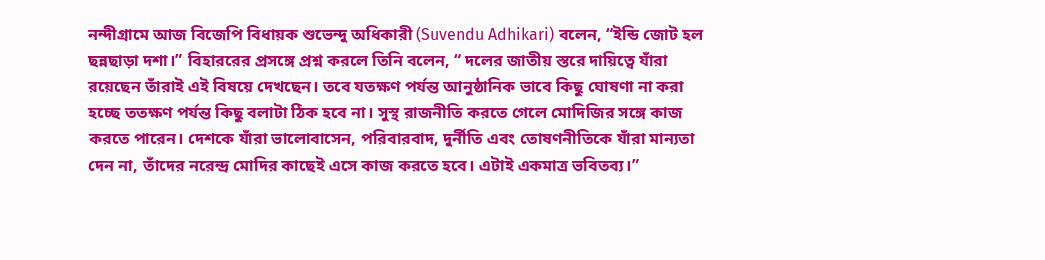নন্দীগ্রামে আজ বিজেপি বিধায়ক শুভেন্দু অধিকারী (Suvendu Adhikari) বলেন, “ইন্ডি জোট হল ছন্নছাড়া দশা।” বিহাররের প্রসঙ্গে প্রশ্ন করলে তিনি বলেন, “ দলের জাতীয় স্তরে দায়িত্বে যাঁরা রয়েছেন তাঁরাই এই বিষয়ে দেখছেন। তবে যতক্ষণ পর্যন্ত আনুষ্ঠানিক ভাবে কিছু ঘোষণা না করা হচ্ছে ততক্ষণ পর্যন্ত কিছু বলাটা ঠিক হবে না। সুস্থ রাজনীতি করতে গেলে মোদিজির সঙ্গে কাজ করতে পারেন। দেশকে যাঁরা ভালোবাসেন, পরিবারবাদ, দুর্নীতি এবং তোষণনীতিকে যাঁরা মান্যতা দেন না, তাঁদের নরেন্দ্র মোদির কাছেই এসে কাজ করতে হবে। এটাই একমাত্র ভবিতব্য।”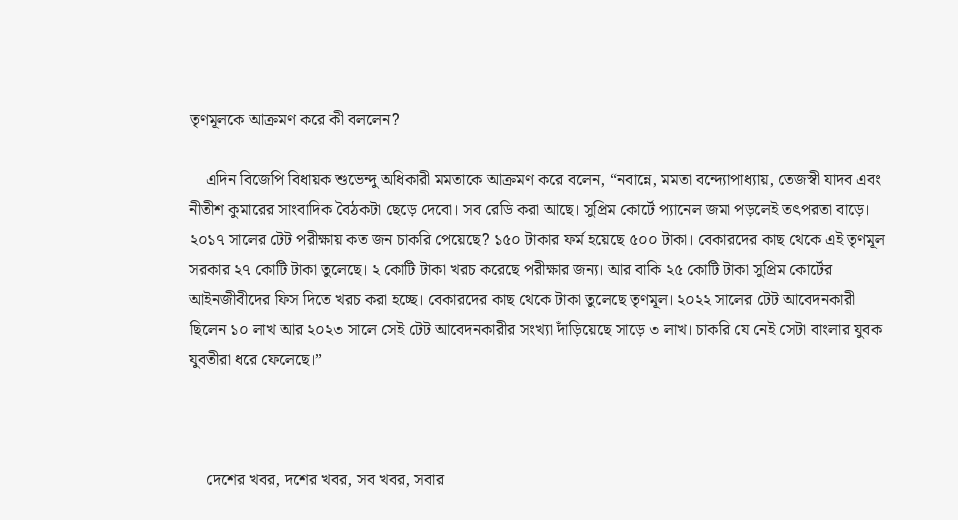তৃণমূলকে আক্রমণ করে কী বললেন?

    এদিন বিজেপি বিধায়ক শুভেন্দু অধিকারী মমতাকে আক্রমণ করে বলেন, “নবান্নে, মমতা বন্দ্যোপাধ্যায়, তেজস্বী যাদব এবং নীতীশ কুমারের সাংবাদিক বৈঠকটা ছেড়ে দেবো। সব রেডি করা আছে। সুপ্রিম কোর্টে প্যানেল জমা পড়লেই তৎপরতা বাড়ে। ২০১৭ সালের টেট পরীক্ষায় কত জন চাকরি পেয়েছে? ১৫০ টাকার ফর্ম হয়েছে ৫০০ টাকা। বেকারদের কাছ থেকে এই তৃণমূল সরকার ২৭ কোটি টাকা তুলেছে। ২ কোটি টাকা খরচ করেছে পরীক্ষার জন্য। আর বাকি ২৫ কোটি টাকা সুপ্রিম কোর্টের আইনজীবীদের ফিস দিতে খরচ করা হচ্ছে। বেকারদের কাছ থেকে টাকা তুলেছে তৃণমূল। ২০২২ সালের টেট আবেদনকারী ছিলেন ১০ লাখ আর ২০২৩ সালে সেই টেট আবেদনকারীর সংখ্যা দাঁড়িয়েছে সাড়ে ৩ লাখ। চাকরি যে নেই সেটা বাংলার যুবক যুবতীরা ধরে ফেলেছে।”



    দেশের খবর, দশের খবর, সব খবর, সবার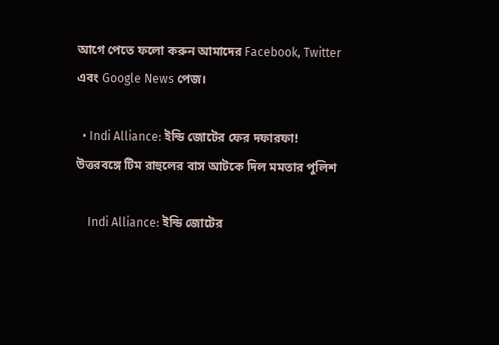আগে পেতে ফলো করুন আমাদের Facebook, Twitter এবং Google News পেজ।

  • Indi Alliance: ইন্ডি জোটের ফের দফারফা! উত্তরবঙ্গে টিম রাহুলের বাস আটকে দিল মমতার পুলিশ

    Indi Alliance: ইন্ডি জোটের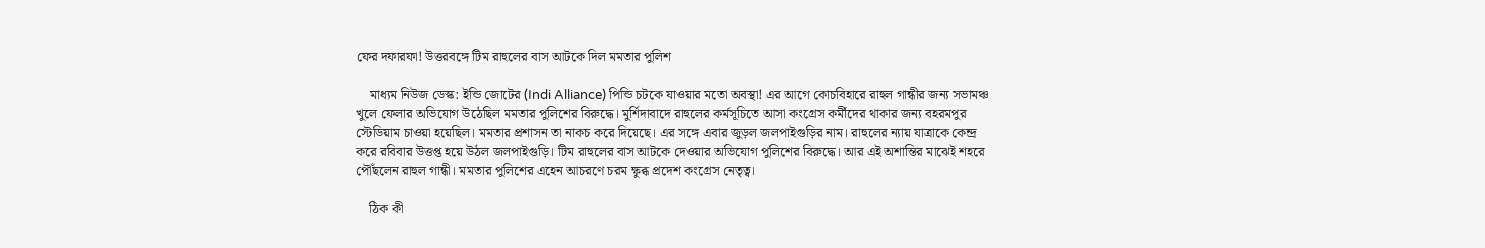ফের দফারফা! উত্তরবঙ্গে টিম রাহুলের বাস আটকে দিল মমতার পুলিশ

    মাধ্যম নিউজ ডেস্ক: ইন্ডি জোটের (Indi Alliance) পিন্ডি চটকে যাওয়ার মতো অবস্থা! এর আগে কোচবিহারে রাহুল গান্ধীর জন্য সভামঞ্চ খুলে ফেলার অভিযোগ উঠেছিল মমতার পুলিশের বিরুদ্ধে। মুর্শিদাবাদে রাহুলের কর্মসূচিতে আসা কংগ্রেস কর্মীদের থাকার জন্য বহরমপুর স্টেডিয়াম চাওয়া হয়েছিল। মমতার প্রশাসন তা নাকচ করে দিয়েছে। এর সঙ্গে এবার জুড়ল জলপাইগুড়ির নাম। রাহুলের ন্যায় যাত্রাকে কেন্দ্র করে রবিবার উত্তপ্ত হয়ে উঠল জলপাইগুড়ি। টিম রাহুলের বাস আটকে দেওয়ার অভিযোগ পুলিশের বিরুদ্ধে। আর এই অশান্তির মাঝেই শহরে পৌঁছলেন রাহুল গান্ধী। মমতার পুলিশের এহেন আচরণে চরম ক্ষুব্ধ প্রদেশ কংগ্রেস নেতৃত্ব।

    ঠিক কী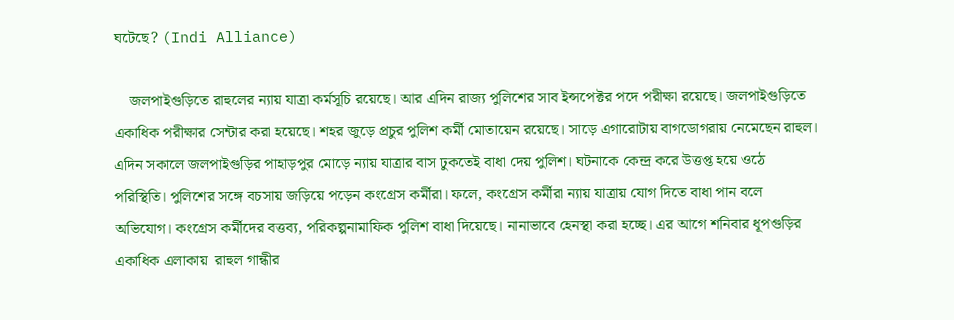ঘটেছে? (Indi Alliance)

    জলপাইগুড়িতে রাহুলের ন্যায় যাত্রা কর্মসূচি রয়েছে। আর এদিন রাজ্য পুলিশের সাব ইন্সপেক্টর পদে পরীক্ষা রয়েছে। জলপাইগুড়িতে একাধিক পরীক্ষার সেন্টার করা হয়েছে। শহর জুড়ে প্রচুর পুলিশ কর্মী মোতায়েন রয়েছে। সাড়ে এগারোটায় বাগডোগরায় নেমেছেন রাহুল। এদিন সকালে জলপাইগুড়ির পাহাড়পুর মোড়ে ন্যায় যাত্রার বাস ঢুকতেই বাধা দেয় পুলিশ। ঘটনাকে কেন্দ্র করে উত্তপ্ত হয়ে ওঠে পরিস্থিতি। পুলিশের সঙ্গে বচসায় জড়িয়ে পড়েন কংগ্রেস কর্মীরা। ফলে, কংগ্রেস কর্মীরা ন্যায় যাত্রায় যোগ দিতে বাধা পান বলে অভিযোগ। কংগ্রেস কর্মীদের বত্তব্য, পরিকল্পনামাফিক পুলিশ বাধা দিয়েছে। নানাভাবে হেনস্থা করা হচ্ছে। এর আগে শনিবার ধূপগুড়ির একাধিক এলাকায়  রাহুল গান্ধীর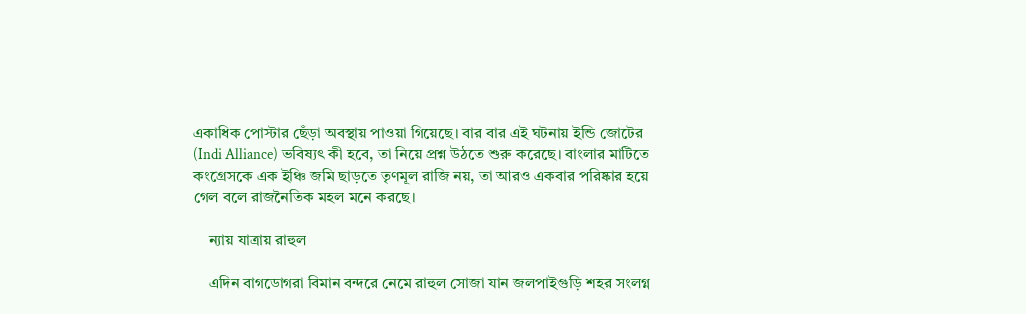একাধিক পোস্টার ছেঁড়া অবস্থায় পাওয়া গিয়েছে। বার বার এই ঘটনায় ইন্ডি জোটের (Indi Alliance) ভবিষ্যৎ কী হবে, তা নিয়ে প্রশ্ন উঠতে শুরু করেছে। বাংলার মাটিতে কংগ্রেসকে এক ইঞ্চি জমি ছাড়তে তৃণমূল রাজি নয়, তা আরও একবার পরিষ্কার হয়ে গেল বলে রাজনৈতিক মহল মনে করছে।

    ন্যায় যাত্রায় রাহুল

    এদিন বাগডোগরা বিমান বন্দরে নেমে রাহুল সোজা যান জলপাইগুড়ি শহর সংলগ্ন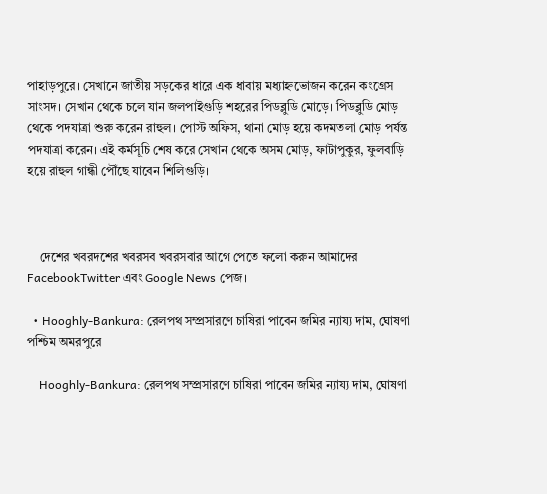পাহাড়পুরে। সেখানে জাতীয় সড়কের ধারে এক ধাবায় মধ্যাহ্নভোজন করেন কংগ্রেস সাংসদ। সেখান থেকে চলে যান জলপাইগুড়ি শহরের পিডব্লুডি মোড়ে। পিডব্লুডি মোড় থেকে পদযাত্রা শুরু করেন রাহুল। পোস্ট অফিস, থানা মোড় হয়ে কদমতলা মোড় পর্যন্ত পদযাত্রা করেন। এই কর্মসূচি শেষ করে সেখান থেকে অসম মোড়, ফাটাপুকুর, ফুলবাড়ি হয়ে রাহুল গান্ধী পৌঁছে যাবেন শিলিগুড়ি।



    দেশের খবরদশের খবরসব খবরসবার আগে পেতে ফলো করুন আমাদের FacebookTwitter এবং Google News পেজ।

  • Hooghly-Bankura: রেলপথ সম্প্রসারণে চাষিরা পাবেন জমির ন্যায্য দাম, ঘোষণা পশ্চিম অমরপুরে

    Hooghly-Bankura: রেলপথ সম্প্রসারণে চাষিরা পাবেন জমির ন্যায্য দাম, ঘোষণা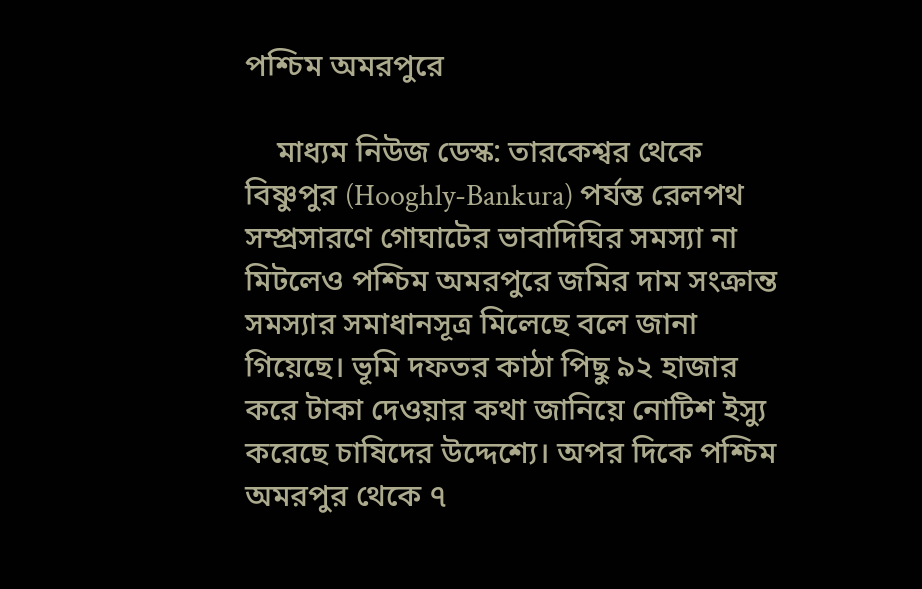পশ্চিম অমরপুরে

    মাধ্যম নিউজ ডেস্ক: তারকেশ্বর থেকে বিষ্ণুপুর (Hooghly-Bankura) পর্যন্ত রেলপথ সম্প্রসারণে গোঘাটের ভাবাদিঘির সমস্যা না মিটলেও পশ্চিম অমরপুরে জমির দাম সংক্রান্ত সমস্যার সমাধানসূত্র মিলেছে বলে জানা গিয়েছে। ভূমি দফতর কাঠা পিছু ৯২ হাজার করে টাকা দেওয়ার কথা জানিয়ে নোটিশ ইস্যু করেছে চাষিদের উদ্দেশ্যে। অপর দিকে পশ্চিম অমরপুর থেকে ৭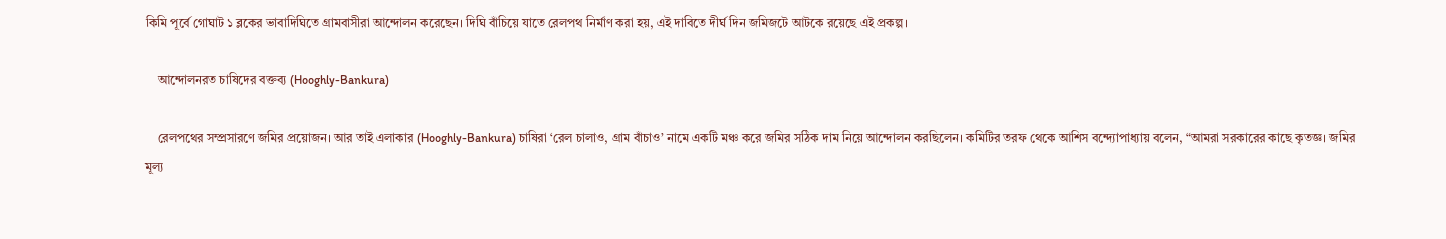কিমি পূর্বে গোঘাট ১ ব্লকের ভাবাদিঘিতে গ্রামবাসীরা আন্দোলন করেছেন। দিঘি বাঁচিয়ে যাতে রেলপথ নির্মাণ করা হয়, এই দাবিতে দীর্ঘ দিন জমিজটে আটকে রয়েছে এই প্রকল্প।

    আন্দোলনরত চাষিদের বক্তব্য (Hooghly-Bankura)

    রেলপথের সম্প্রসারণে জমির প্রয়োজন। আর তাই এলাকার (Hooghly-Bankura) চাষিরা ‘রেল চালাও, গ্রাম বাঁচাও’ নামে একটি মঞ্চ করে জমির সঠিক দাম নিয়ে আন্দোলন করছিলেন। কমিটির তরফ থেকে আশিস বন্দ্যোপাধ্যায় বলেন, “আমরা সরকারের কাছে কৃতজ্ঞ। জমির মূল্য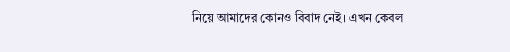নিয়ে আমাদের কোনও বিবাদ নেই। এখন কেবল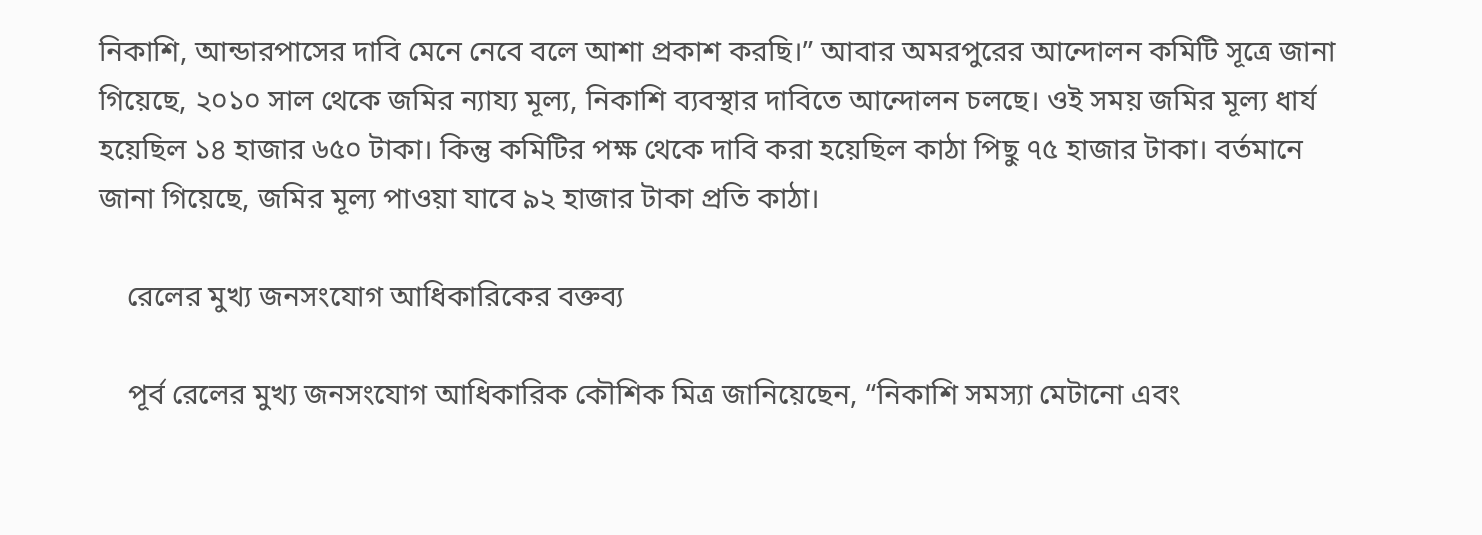নিকাশি, আন্ডারপাসের দাবি মেনে নেবে বলে আশা প্রকাশ করছি।” আবার অমরপুরের আন্দোলন কমিটি সূত্রে জানা গিয়েছে, ২০১০ সাল থেকে জমির ন্যায্য মূল্য, নিকাশি ব্যবস্থার দাবিতে আন্দোলন চলছে। ওই সময় জমির মূল্য ধার্য হয়েছিল ১৪ হাজার ৬৫০ টাকা। কিন্তু কমিটির পক্ষ থেকে দাবি করা হয়েছিল কাঠা পিছু ৭৫ হাজার টাকা। বর্তমানে জানা গিয়েছে, জমির মূল্য পাওয়া যাবে ৯২ হাজার টাকা প্রতি কাঠা।

    রেলের মুখ্য জনসংযোগ আধিকারিকের বক্তব্য

    পূর্ব রেলের মুখ্য জনসংযোগ আধিকারিক কৌশিক মিত্র জানিয়েছেন, “নিকাশি সমস্যা মেটানো এবং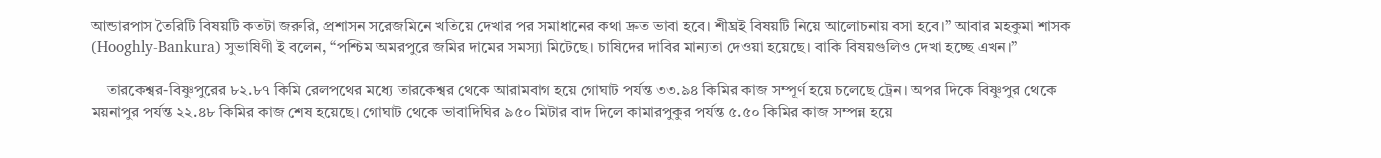আন্ডারপাস তৈরিটি বিষয়টি কতটা জরুরি, প্রশাসন সরেজমিনে খতিয়ে দেখার পর সমাধানের কথা দ্রুত ভাবা হবে। শীঘ্রই বিষয়টি নিয়ে আলোচনায় বসা হবে।” আবার মহকুমা শাসক (Hooghly-Bankura) সুভাষিণী ই বলেন, “পশ্চিম অমরপুরে জমির দামের সমস্যা মিটেছে। চাষিদের দাবির মান্যতা দেওয়া হয়েছে। বাকি বিষয়গুলিও দেখা হচ্ছে এখন।”

    তারকেশ্বর-বিষ্ণুপুরের ৮২.৮৭ কিমি রেলপথের মধ্যে তারকেশ্বর থেকে আরামবাগ হয়ে গোঘাট পর্যন্ত ৩৩.৯৪ কিমির কাজ সম্পূর্ণ হয়ে চলেছে ট্রেন। অপর দিকে বিষ্ণুপুর থেকে ময়নাপুর পর্যন্ত ২২.৪৮ কিমির কাজ শেষ হয়েছে। গোঘাট থেকে ভাবাদিঘির ৯৫০ মিটার বাদ দিলে কামারপুকুর পর্যন্ত ৫.৫০ কিমির কাজ সম্পন্ন হয়ে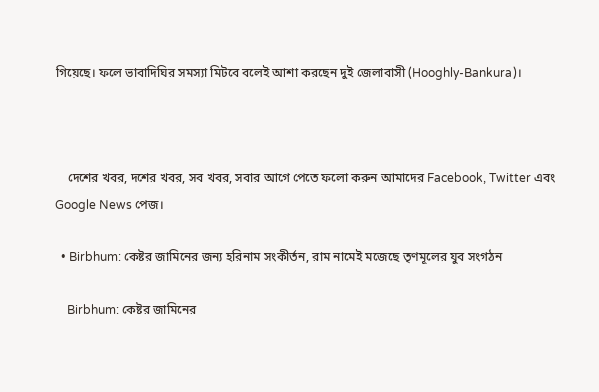গিয়েছে। ফলে ভাবাদিঘির সমস্যা মিটবে বলেই আশা করছেন দুই জেলাবাসী (Hooghly-Bankura)।



    দেশের খবর, দশের খবর, সব খবর, সবার আগে পেতে ফলো করুন আমাদের Facebook, Twitter এবং Google News পেজ।

  • Birbhum: কেষ্টর জামিনের জন্য হরিনাম সংকীর্তন, রাম নামেই মজেছে তৃণমূলের যুব সংগঠন

    Birbhum: কেষ্টর জামিনের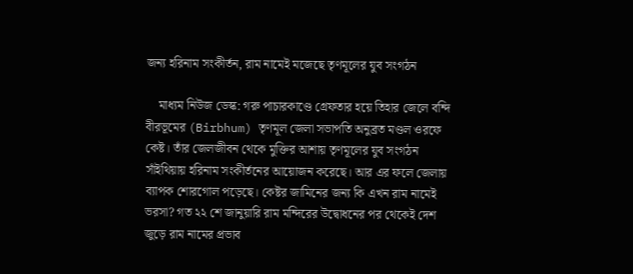জন্য হরিনাম সংকীর্তন, রাম নামেই মজেছে তৃণমূলের যুব সংগঠন

    মাধ্যম নিউজ ডেস্ক: গরু পাচারকাণ্ডে গ্রেফতার হয়ে তিহার জেলে বন্দি বীরভূমের (Birbhum) তৃণমূল জেলা সভাপতি অনুব্রত মণ্ডল ওরফে কেষ্ট। তাঁর জেলজীবন থেকে মুক্তির আশায় তৃণমূলের যুব সংগঠন সাঁইথিয়ায় হরিনাম সংকীর্তনের আয়োজন করেছে। আর এর ফলে জেলায় ব্যাপক শোরগোল পড়েছে। কেষ্টর জামিনের জন্য কি এখন রাম নামেই ভরসা? গত ২২ শে জানুয়ারি রাম মন্দিরের উদ্বোধনের পর থেকেই দেশ জুড়ে রাম নামের প্রভাব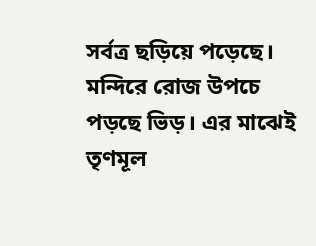সর্বত্র ছড়িয়ে পড়েছে। মন্দিরে রোজ উপচে পড়ছে ভিড়। এর মাঝেই তৃণমূল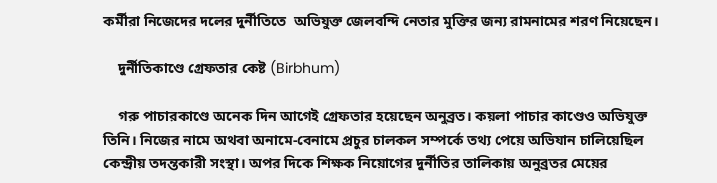কর্মীরা নিজেদের দলের দুর্নীতিতে  অভিযুক্ত জেলবন্দি নেতার মুক্তির জন্য রামনামের শরণ নিয়েছেন।

    দুর্নীতিকাণ্ডে গ্রেফতার কেষ্ট (Birbhum)

    গরু পাচারকাণ্ডে অনেক দিন আগেই গ্রেফতার হয়েছেন অনুব্রত। কয়লা পাচার কাণ্ডেও অভিযুক্ত তিনি। নিজের নামে অথবা অনামে-বেনামে প্রচুর চালকল সম্পর্কে তথ্য পেয়ে অভিযান চালিয়েছিল কেন্দ্রীয় তদন্তকারী সংস্থা। অপর দিকে শিক্ষক নিয়োগের দুর্নীতির তালিকায় অনুব্রতর মেয়ের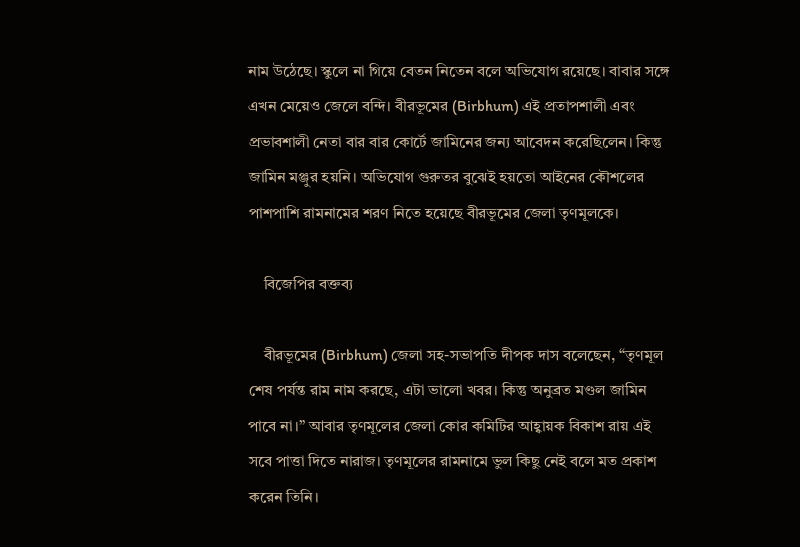নাম উঠেছে। স্কুলে না গিয়ে বেতন নিতেন বলে অভিযোগ রয়েছে। বাবার সঙ্গে এখন মেয়েও জেলে বন্দি। বীরভূমের (Birbhum) এই প্রতাপশালী এবং প্রভাবশালী নেতা বার বার কোর্টে জামিনের জন্য আবেদন করেছিলেন। কিন্তু জামিন মঞ্জুর হয়নি। অভিযোগ গুরুতর বুঝেই হয়তো আইনের কৌশলের পাশপাশি রামনামের শরণ নিতে হয়েছে বীরভূমের জেলা তৃণমূলকে।

    বিজেপির বক্তব্য

    বীরভূমের (Birbhum) জেলা সহ-সভাপতি দীপক দাস বলেছেন, “তৃণমূল শেষ পর্যন্ত রাম নাম করছে, এটা ভালো খবর। কিন্তু অনুব্রত মণ্ডল জামিন পাবে না।” আবার তৃণমূলের জেলা কোর কমিটির আহ্বায়ক বিকাশ রায় এই সবে পাত্তা দিতে নারাজ। তৃণমূলের রামনামে ভুল কিছু নেই বলে মত প্রকাশ করেন তিনি।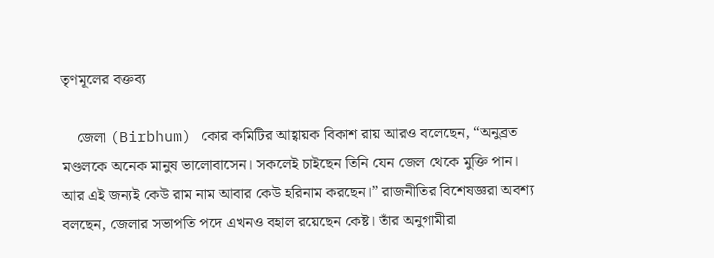তৃণমূলের বক্তব্য

    জেলা (Birbhum) কোর কমিটির আহ্বায়ক বিকাশ রায় আরও বলেছেন, “অনুব্রত মণ্ডলকে অনেক মানুষ ভালোবাসেন। সকলেই চাইছেন তিনি যেন জেল থেকে মুক্তি পান। আর এই জন্যই কেউ রাম নাম আবার কেউ হরিনাম করছেন।” রাজনীতির বিশেষজ্ঞরা অবশ্য বলছেন, জেলার সভাপতি পদে এখনও বহাল রয়েছেন কেষ্ট। তাঁর অনুগামীরা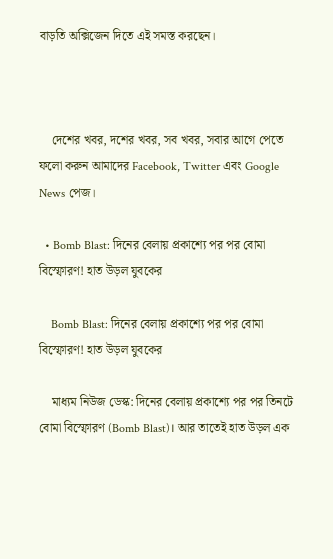বাড়তি অক্সিজেন দিতে এই সমস্ত করছেন।



    দেশের খবর, দশের খবর, সব খবর, সবার আগে পেতে ফলো করুন আমাদের Facebook, Twitter এবং Google News পেজ।

  • Bomb Blast: দিনের বেলায় প্রকাশ্যে পর পর বোমা বিস্ফোরণ! হাত উড়ল যুবকের

    Bomb Blast: দিনের বেলায় প্রকাশ্যে পর পর বোমা বিস্ফোরণ! হাত উড়ল যুবকের

    মাধ্যম নিউজ ডেস্ক: দিনের বেলায় প্রকাশ্যে পর পর তিনটে বোমা বিস্ফোরণ (Bomb Blast)। আর তাতেই হাত উড়ল এক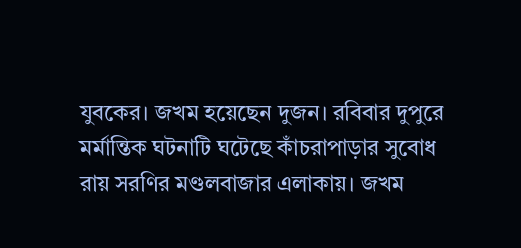যুবকের। জখম হয়েছেন দুজন। রবিবার দুপুরে মর্মান্তিক ঘটনাটি ঘটেছে কাঁচরাপাড়ার সুবোধ রায় সরণির মণ্ডলবাজার এলাকায়। জখম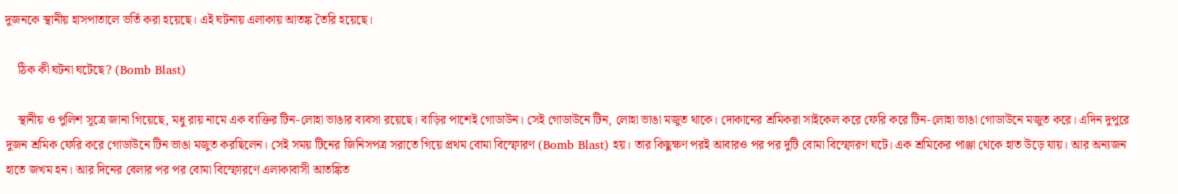দুজনকে স্থানীয় হাসপাতালে ভর্তি করা হয়েছে। এই ঘটনায় এলাকায় আতঙ্ক তৈরি হয়েছে।

    ঠিক কী ঘটনা ঘটেছে? (Bomb Blast)

    স্থানীয় ও পুলিশ সূত্রে জানা গিয়েছে, মধু রায় নামে এক ব্যক্তির টিন-লোহা ভাঙার ব্যবসা রয়েছে। বাড়ির পাশেই গোডাউন। সেই গোডাউনে টিন, লোহা ভাঙা মজুত থাকে। দোকানের শ্রমিকরা সাইকেল করে ফেরি করে টিন-লোহা ভাঙা গোডাউনে মজুত করে। এদিন দুপুরে দুজন শ্রমিক ফেরি করে গোডাউনে টিন ভাঙা মজুত করছিলেন। সেই সময় টিনের জিনিসপত্র সরাতে গিয়ে প্রথম বোমা বিস্ফোরণ (Bomb Blast) হয়। তার কিছুক্ষণ পরই আবারও পর পর দুটি বোমা বিস্ফোরণ ঘটে। এক শ্রমিকের পাঞ্জা থেকে হাত উড়ে যায়। আর অন্যজন হাতে জখম হন। আর দিনের বেলার পর পর বোমা বিস্ফোরণে এলাকাবাসী আতঙ্কিত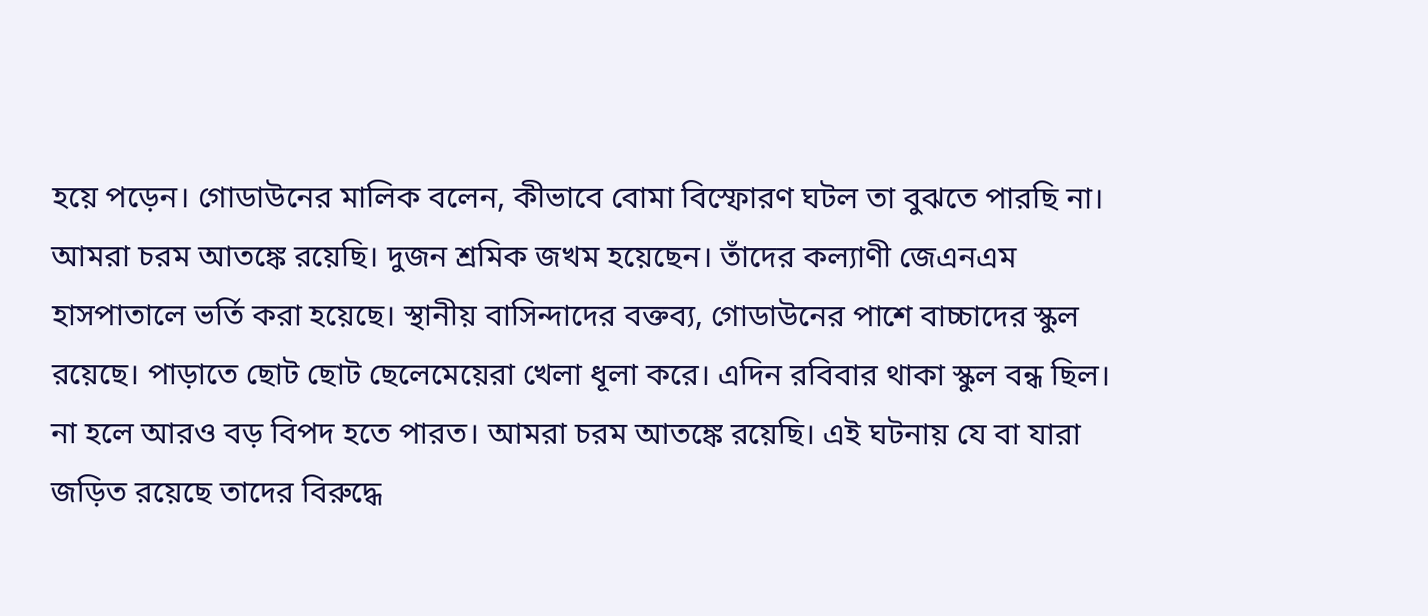হয়ে পড়েন। গোডাউনের মালিক বলেন, কীভাবে বোমা বিস্ফোরণ ঘটল তা বুঝতে পারছি না। আমরা চরম আতঙ্কে রয়েছি। দুজন শ্রমিক জখম হয়েছেন। তাঁদের কল্যাণী জেএনএম হাসপাতালে ভর্তি করা হয়েছে। স্থানীয় বাসিন্দাদের বক্তব্য, গোডাউনের পাশে বাচ্চাদের স্কুল রয়েছে। পাড়াতে ছোট ছোট ছেলেমেয়েরা খেলা ধূলা করে। এদিন রবিবার থাকা স্কুল বন্ধ ছিল। না হলে আরও বড় বিপদ হতে পারত। আমরা চরম আতঙ্কে রয়েছি। এই ঘটনায় যে বা যারা জড়িত রয়েছে তাদের বিরুদ্ধে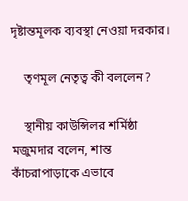দৃষ্টান্তমূলক ব্যবস্থা নেওয়া দরকার।

    তৃণমূল নেতৃত্ব কী বললেন?

    স্থানীয় কাউন্সিলর শর্মিষ্ঠা মজুমদার বলেন, শান্ত কাঁচরাপাড়াকে এভাবে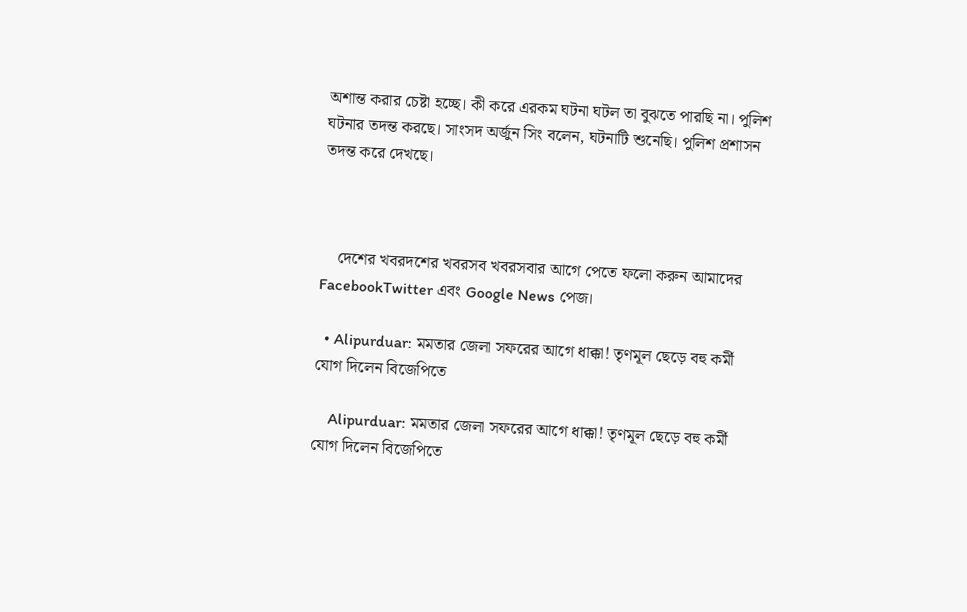অশান্ত করার চেষ্টা হচ্ছে। কী করে এরকম ঘটনা ঘটল তা বুঝতে পারছি না। পুলিশ ঘটনার তদন্ত করছে। সাংসদ অর্জুন সিং বলেন, ঘটনাটি শুনেছি। পুলিশ প্রশাসন তদন্ত করে দেখছে।



    দেশের খবরদশের খবরসব খবরসবার আগে পেতে ফলো করুন আমাদের FacebookTwitter এবং Google News পেজ।

  • Alipurduar: মমতার জেলা সফরের আগে ধাক্কা! তৃণমূল ছেড়ে বহু কর্মী যোগ দিলেন বিজেপিতে

    Alipurduar: মমতার জেলা সফরের আগে ধাক্কা! তৃণমূল ছেড়ে বহু কর্মী যোগ দিলেন বিজেপিতে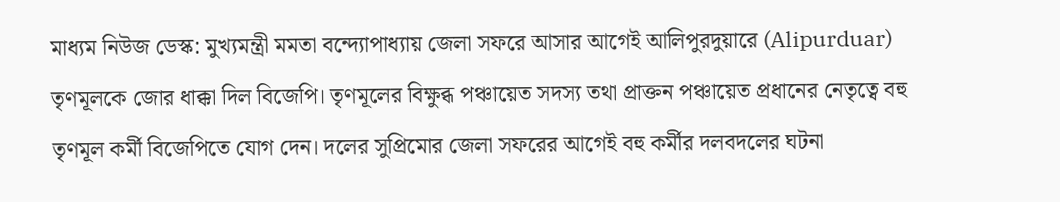মাধ্যম নিউজ ডেস্ক: মুখ্যমন্ত্রী মমতা বন্দ্যোপাধ্যায় জেলা সফরে আসার আগেই আলিপুরদুয়ারে (Alipurduar) তৃণমূলকে জোর ধাক্কা দিল বিজেপি। তৃণমূলের বিক্ষুব্ধ পঞ্চায়েত সদস্য তথা প্রাক্তন পঞ্চায়েত প্রধানের নেতৃত্বে বহু তৃণমূল কর্মী বিজেপিতে যোগ দেন। দলের সুপ্রিমোর জেলা সফরের আগেই বহু কর্মীর দলবদলের ঘটনা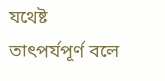যথেষ্ট তাৎপর্যপূর্ণ বলে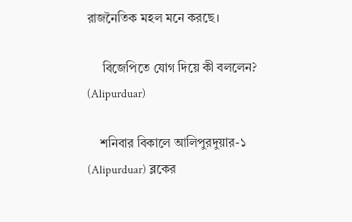রাজনৈতিক মহল মনে করছে।

     বিজেপিতে যোগ দিয়ে কী বললেন? (Alipurduar)

    শনিবার বিকালে আলিপুরদুয়ার-১ (Alipurduar) ব্লকের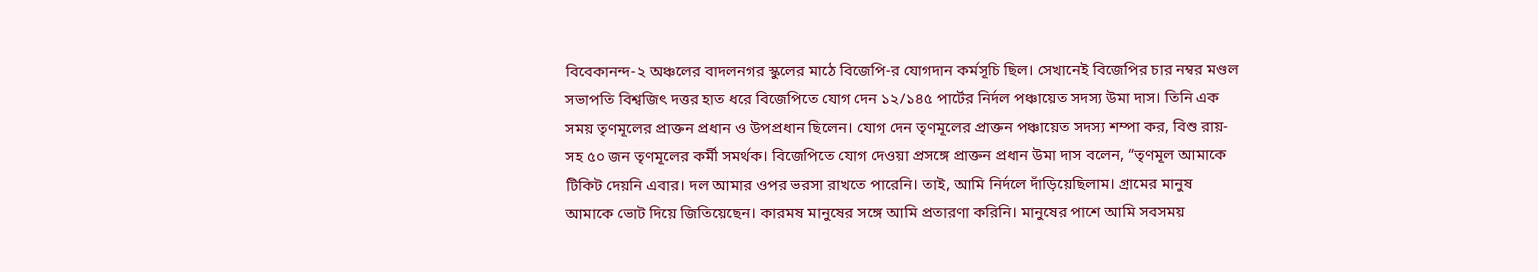বিবেকানন্দ-২ অঞ্চলের বাদলনগর স্কুলের মাঠে বিজেপি-র যোগদান কর্মসূচি ছিল। সেখানেই বিজেপির চার নম্বর মণ্ডল সভাপতি বিশ্বজিৎ দত্তর হাত ধরে বিজেপিতে যোগ দেন ১২/১৪৫ পার্টের নির্দল পঞ্চায়েত সদস্য উমা দাস। তিনি এক সময় তৃণমূলের প্রাক্তন প্রধান ও উপপ্রধান ছিলেন। যোগ দেন তৃণমূলের প্রাক্তন পঞ্চায়েত সদস্য শম্পা কর, বিশু রায়-সহ ৫০ জন তৃণমূলের কর্মী সমর্থক। বিজেপিতে যোগ দেওয়া প্রসঙ্গে প্রাক্তন প্রধান উমা দাস বলেন, “তৃণমূল আমাকে টিকিট দেয়নি এবার। দল আমার ওপর ভরসা রাখতে পারেনি। তাই, আমি নির্দলে দাঁড়িয়েছিলাম। গ্রামের মানুষ আমাকে ভোট দিয়ে জিতিয়েছেন। কারমষ মানুষের সঙ্গে আমি প্রতারণা করিনি। মানুষের পাশে আমি সবসময়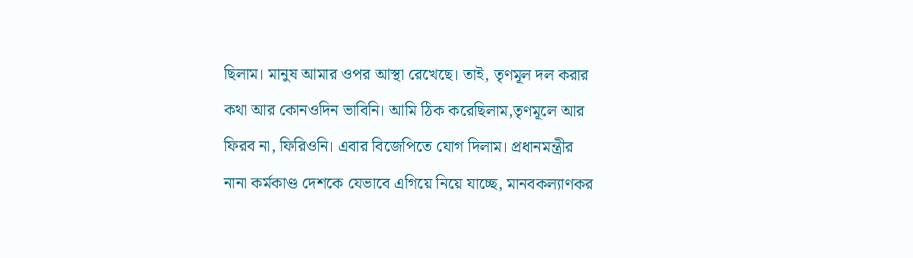ছিলাম। মানুষ আমার ওপর আস্থা রেখেছে। তাই, তৃণমূল দল করার কথা আর কোনওদিন ভাবিনি। আমি ঠিক করেছিলাম,তৃণমূলে আর ফিরব না, ফিরিওনি। এবার বিজেপিতে যোগ দিলাম। প্রধানমন্ত্রীর নানা কর্মকাণ্ড দেশকে যেভাবে এগিয়ে নিয়ে যাচ্ছে, মানবকল্যাণকর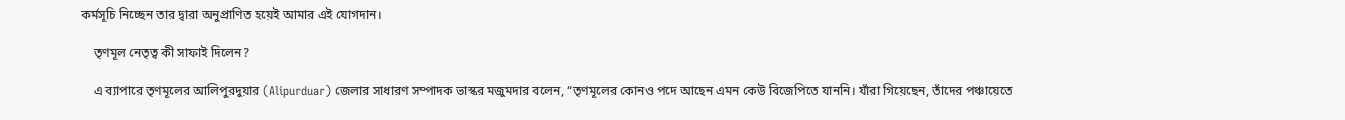কর্মসূচি নিচ্ছেন তার দ্বারা অনুপ্রাণিত হয়েই আমার এই যোগদান।

    তৃণমূল নেতৃত্ব কী সাফাই দিলেন?

    এ ব্যাপারে তৃণমূলের আলিপুরদুয়ার (Alipurduar) জেলার সাধারণ সম্পাদক ভাস্কর মজুমদার বলেন, “তৃণমূলের কোনও পদে আছেন এমন কেউ বিজেপিতে যাননি। যাঁরা গিয়েছেন, তাঁদের পঞ্চায়েতে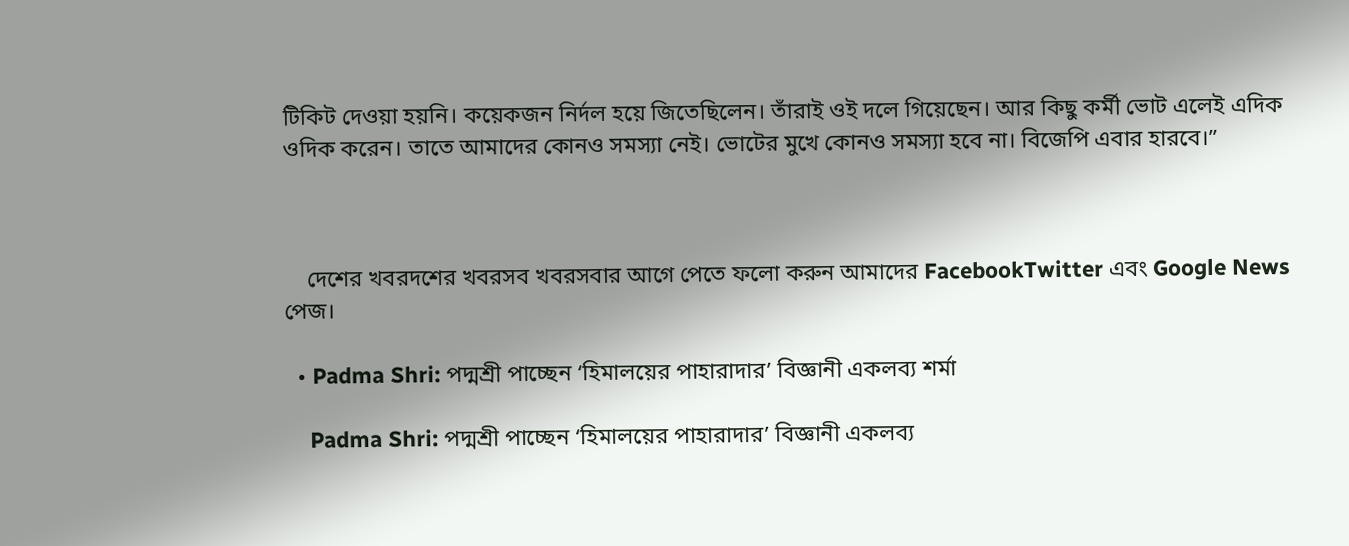টিকিট দেওয়া হয়নি। কয়েকজন নির্দল হয়ে জিতেছিলেন। তাঁরাই ওই দলে গিয়েছেন। আর কিছু কর্মী ভোট এলেই এদিক ওদিক করেন। তাতে আমাদের কোনও সমস্যা নেই। ভোটের মুখে কোনও সমস্যা হবে না। বিজেপি এবার হারবে।”



    দেশের খবরদশের খবরসব খবরসবার আগে পেতে ফলো করুন আমাদের FacebookTwitter এবং Google News পেজ।

  • Padma Shri: পদ্মশ্রী পাচ্ছেন ‘হিমালয়ের পাহারাদার’ বিজ্ঞানী একলব্য শর্মা

    Padma Shri: পদ্মশ্রী পাচ্ছেন ‘হিমালয়ের পাহারাদার’ বিজ্ঞানী একলব্য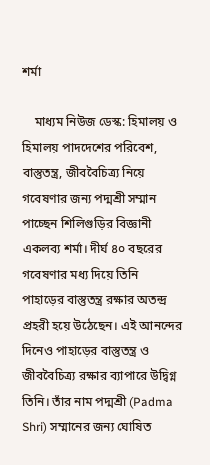শর্মা

    মাধ্যম নিউজ ডেস্ক: হিমালয় ও হিমালয় পাদদেশের পরিবেশ, বাস্তুতন্ত্র, জীববৈচিত্র্য নিয়ে গবেষণার জন্য পদ্মশ্রী সম্মান পাচ্ছেন শিলিগুড়ির বিজ্ঞানী একলব্য শর্মা। দীর্ঘ ৪০ বছরের গবেষণার মধ্য দিয়ে তিনি পাহাড়ের বাস্তুতন্ত্র রক্ষার অতন্দ্র প্রহরী হয়ে উঠেছেন। এই আনন্দের দিনেও পাহাড়ের বাস্তুতন্ত্র ও জীববৈচিত্র্য রক্ষার ব্যাপারে উদ্বিগ্ন তিনি। তাঁর নাম পদ্মশ্রী (Padma Shri) সম্মানের জন্য ঘোষিত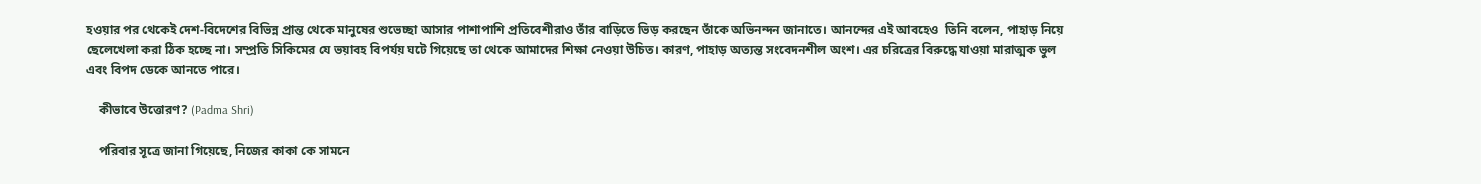হওয়ার পর থেকেই দেশ-বিদেশের বিভিন্ন প্রান্ত থেকে মানুষের শুভেচ্ছা আসার পাশাপাশি প্রতিবেশীরাও তাঁর বাড়িতে ভিড় করছেন তাঁকে অভিনন্দন জানাতে। আনন্দের এই আবহেও  তিনি বলেন, পাহাড় নিয়ে ছেলেখেলা করা ঠিক হচ্ছে না। সম্প্রতি সিকিমের যে ভয়াবহ বিপর্যয় ঘটে গিয়েছে তা থেকে আমাদের শিক্ষা নেওয়া উচিত। কারণ, পাহাড় অত্যন্ত সংবেদনশীল অংশ। এর চরিত্রের বিরুদ্ধে যাওয়া মারাত্মক ভুল এবং বিপদ ডেকে আনতে পারে।

    কীভাবে উত্তোরণ? (Padma Shri)

    পরিবার সূত্রে জানা গিয়েছে, নিজের কাকা কে সামনে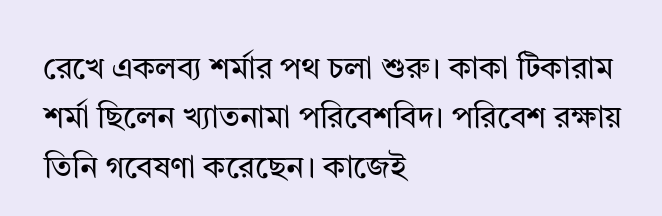রেখে একলব্য শর্মার পথ চলা শুরু। কাকা টিকারাম শর্মা ছিলেন খ্যাতনামা পরিবেশবিদ। পরিবেশ রক্ষায় তিনি গবেষণা করেছেন। কাজেই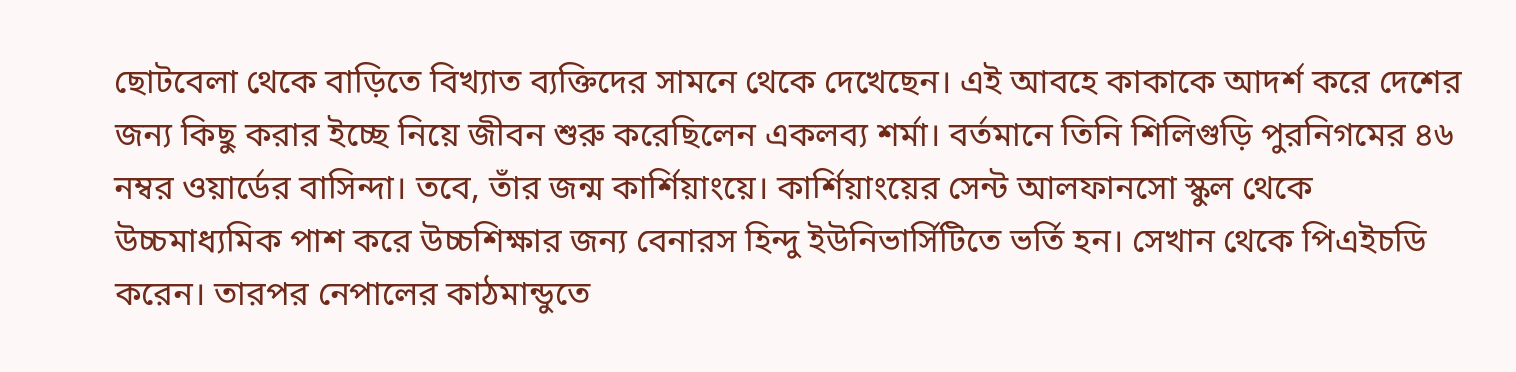ছোটবেলা থেকে বাড়িতে বিখ্যাত ব্যক্তিদের সামনে থেকে দেখেছেন। এই আবহে কাকাকে আদর্শ করে দেশের জন্য কিছু করার ইচ্ছে নিয়ে জীবন শুরু করেছিলেন একলব্য শর্মা। বর্তমানে তিনি শিলিগুড়ি পুরনিগমের ৪৬ নম্বর ওয়ার্ডের বাসিন্দা। তবে, তাঁর জন্ম কার্শিয়াংয়ে। কার্শিয়াংয়ের সেন্ট আলফানসো স্কুল থেকে উচ্চমাধ্যমিক পাশ করে উচ্চশিক্ষার জন্য বেনারস হিন্দু ইউনিভার্সিটিতে ভর্তি হন। সেখান থেকে পিএইচডি করেন। তারপর নেপালের কাঠমান্ডুতে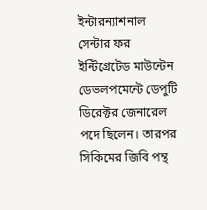ইন্টারন্যাশনাল সেন্টার ফর ইন্টিগ্রেটেড মাউন্টেন ডেভলপমেন্টে ডেপুটি ডিরেক্টর জেনারেল পদে ছিলেন। তারপর সিকিমের জিবি পন্থ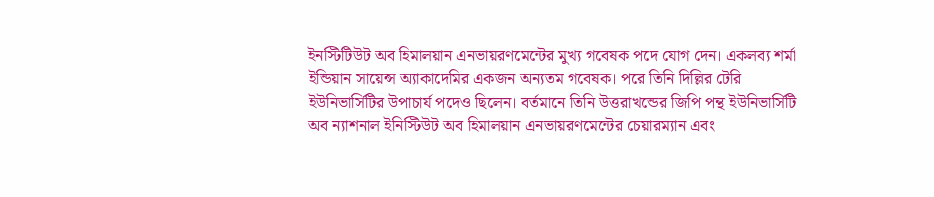ইনস্টিটিউট অব হিমালয়ান এনভায়রণমেন্টের মুখ্য গবেষক পদে যোগ দেন। একলব্য শর্মা ইন্ডিয়ান সায়েন্স অ্যাকাদেমির একজন অন্যতম গবেষক। পরে তিনি দিল্লির টেরি ইউনিভার্সিটির উপাচার্য পদেও ছিলেন। বর্তমানে তিনি উত্তরাখন্ডের জিপি পন্থ ইউনিভার্সিটি অব ন্যাশনাল ইনিস্টিউট অব হিমালয়ান এনভায়রণমেন্টের চেয়ারম্যান এবং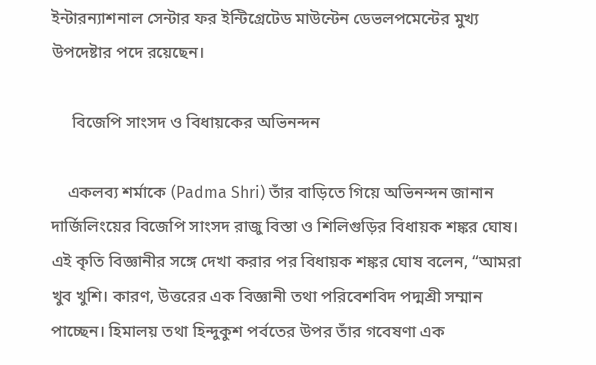ইন্টারন্যাশনাল সেন্টার ফর ইন্টিগ্রেটেড মাউন্টেন ডেভলপমেন্টের মুখ্য উপদেষ্টার পদে রয়েছেন।

     বিজেপি সাংসদ ও বিধায়কের অভিনন্দন

    একলব্য শর্মাকে (Padma Shri) তাঁর বাড়িতে গিয়ে অভিনন্দন জানান দার্জিলিংয়ের বিজেপি সাংসদ রাজু বিস্তা ও শিলিগুড়ির বিধায়ক শঙ্কর ঘোষ। এই কৃতি বিজ্ঞানীর সঙ্গে দেখা করার পর বিধায়ক শঙ্কর ঘোষ বলেন, “আমরা খুব খুশি। কারণ, উত্তরের এক বিজ্ঞানী তথা পরিবেশবিদ পদ্মশ্রী সম্মান পাচ্ছেন। হিমালয় তথা হিন্দুকুশ পর্বতের উপর তাঁর গবেষণা এক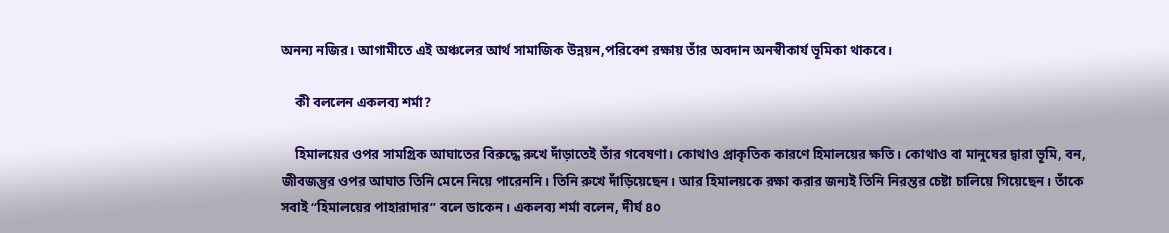অনন্য নজির। আগামীতে এই অঞ্চলের আর্থ সামাজিক উন্নয়ন,পরিবেশ রক্ষায় তাঁর অবদান অনস্বীকার্য ভূমিকা থাকবে।

    কী বললেন একলব্য শর্মা?

    হিমালয়ের ওপর সামগ্রিক আঘাতের বিরুদ্ধে রুখে দাঁড়াতেই তাঁর গবেষণা। কোথাও প্রাকৃতিক কারণে হিমালয়ের ক্ষতি। কোথাও বা মানুষের দ্বারা ভূমি, বন, জীবজন্তুর ওপর আঘাত তিনি মেনে নিয়ে পারেননি। তিনি রুখে দাঁড়িয়েছেন। আর হিমালয়কে রক্ষা করার জন্যই তিনি নিরন্তর চেষ্টা চালিয়ে গিয়েছেন। তাঁকে সবাই “হিমালয়ের পাহারাদার” বলে ডাকেন। একলব্য শর্মা বলেন, দীর্ঘ ৪০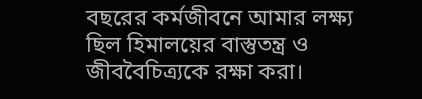বছরের কর্মজীবনে আমার লক্ষ্য ছিল হিমালয়ের বাস্তুতন্ত্র ও জীববৈচিত্র্যকে রক্ষা করা।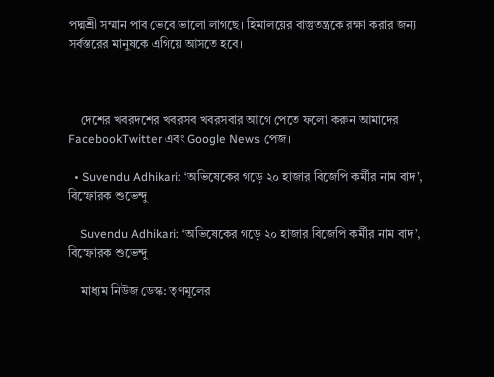পদ্মশ্রী সম্মান পাব ভেবে ভালো লাগছে। হিমালয়ের বাস্তুতন্ত্রকে রক্ষা করার জন্য সর্বস্তরের মানুষকে এগিয়ে আসতে হবে।



    দেশের খবরদশের খবরসব খবরসবার আগে পেতে ফলো করুন আমাদের FacebookTwitter এবং Google News পেজ।

  • Suvendu Adhikari: ‘অভিষেকের গড়ে ২০ হাজার বিজেপি কর্মীর নাম বাদ’, বিস্ফোরক শুভেন্দু

    Suvendu Adhikari: ‘অভিষেকের গড়ে ২০ হাজার বিজেপি কর্মীর নাম বাদ’, বিস্ফোরক শুভেন্দু

    মাধ্যম নিউজ ডেস্ক: তৃণমূলের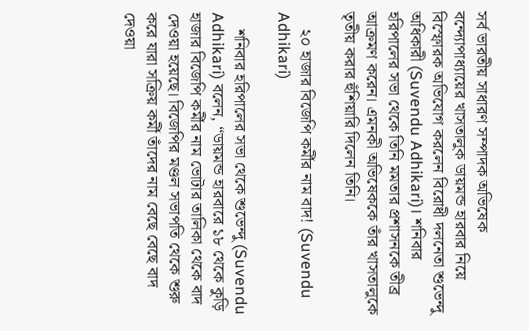সর্ব ভারতীয় সাধারণ সম্পাদক অভিষেক বন্দ্যোপাধ্যায়ের খাসতালুক ডায়মন্ড হারবার নিয়ে বিস্ফোরক অভিযোগ করলেন বিরোধী দলনেতা শুভেন্দু অধিকারী (Suvendu Adhikari)। শনিবার হরিপালের সভা থেকে তিনি মমতার প্রশাসনকে তীব্র আক্রমণ করেন। এমনকী অভিষেককে তাঁর খাসতালুকে তৃতীয় করার হুঁশিয়ারি দিলেন তিনি।

    ২০ হাজার বিজেপি কর্মীর নাম বাদ! (Suvendu Adhikari)

    শনিবার হরিপালের সভা থেকে শুভেন্দু (Suvendu Adhikari) বলেন, “ডায়মন্ড হারবারে ১৮ থেকে কুড়ি হাজার বিজেপি কর্মীর নাম ভোটার তালিকা থেকে বাদ দেওয়া হয়েছে। বিজেপির মণ্ডল সভাপতি থেকে শুরু করে যারা সক্রিয় কর্মী তাঁদের নাম বেছে বেছে বাদ দেওয়া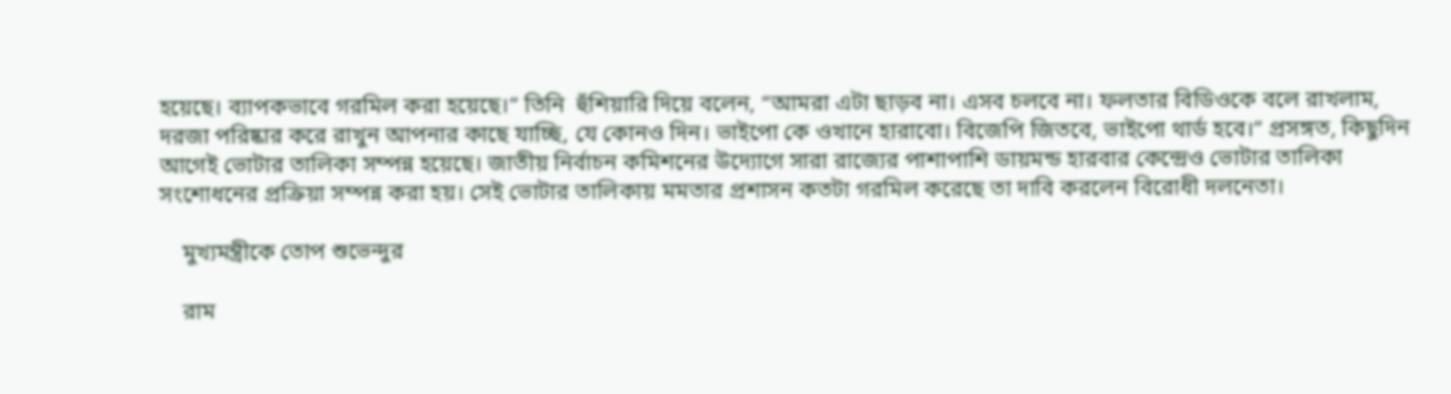হয়েছে। ব্যাপকভাবে গরমিল করা হয়েছে।” তিনি  হুঁশিয়ারি দিয়ে বলেন, “আমরা এটা ছাড়ব না। এসব চলবে না। ফলতার বিডিওকে বলে রাখলাম, দরজা পরিষ্কার করে রাখুন আপনার কাছে যাচ্ছি, যে কোনও দিন। ভাইপো কে ওখানে হারাবো। বিজেপি জিতবে, ভাইপো থার্ড হবে।” প্রসঙ্গত, কিছুদিন আগেই ভোটার তালিকা সম্পন্ন হয়েছে। জাতীয় নির্বাচন কমিশনের উদ্যোগে সারা রাজ্যের পাশাপাশি ডায়মন্ড হারবার কেন্দ্রেও ভোটার তালিকা সংশোধনের প্রক্রিয়া সম্পন্ন করা হয়। সেই ভোটার তালিকায় মমতার প্রশাসন কতটা গরমিল করেছে তা দাবি করলেন বিরোধী দলনেতা।

    মুখ্যমন্ত্রীকে তোপ শুভেন্দুর

    রাম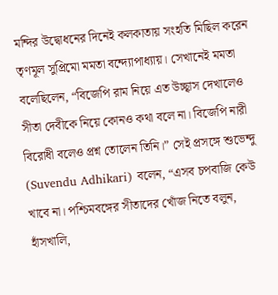মন্দির উদ্বোধনের দিনেই কলকাতায় সংহতি মিছিল করেন তৃণমূল সুপ্রিমো মমতা বন্দ্যোপাধ্যায়। সেখানেই মমতা বলেছিলেন, “বিজেপি রাম নিয়ে এত উচ্ছ্বাস দেখালেও সীতা দেবীকে নিয়ে কোনও কথা বলে না। বিজেপি নারী বিরোধী বলেও প্রশ্ন তোলেন তিনি।” সেই প্রসঙ্গে শুভেন্দু (Suvendu Adhikari) বলেন, “এসব চপবাজি কেউ খাবে না। পশ্চিমবঙ্গের সীতাদের খোঁজ নিতে বলুন, হাঁসখালি,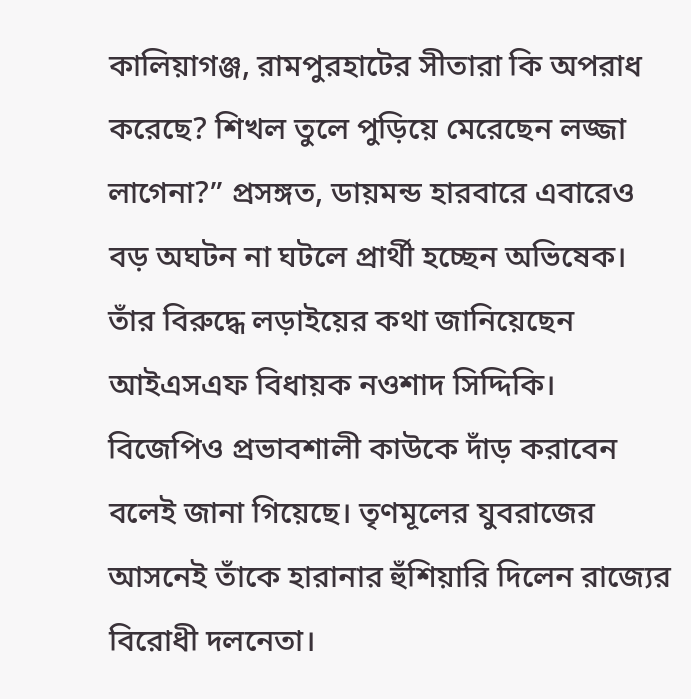কালিয়াগঞ্জ, রামপুরহাটের সীতারা কি অপরাধ করেছে? শিখল তুলে পুড়িয়ে মেরেছেন লজ্জা লাগেনা?” প্রসঙ্গত, ডায়মন্ড হারবারে এবারেও বড় অঘটন না ঘটলে প্রার্থী হচ্ছেন অভিষেক। তাঁর বিরুদ্ধে লড়াইয়ের কথা জানিয়েছেন আইএসএফ বিধায়ক নওশাদ সিদ্দিকি। বিজেপিও প্রভাবশালী কাউকে দাঁড় করাবেন বলেই জানা গিয়েছে। তৃণমূলের যুবরাজের আসনেই তাঁকে হারানার হুঁশিয়ারি দিলেন রাজ্যের বিরোধী দলনেতা।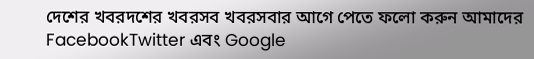দেশের খবরদশের খবরসব খবরসবার আগে পেতে ফলো করুন আমাদের FacebookTwitter এবং Google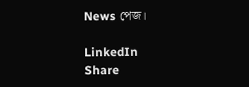News পেজ।

LinkedIn
Share